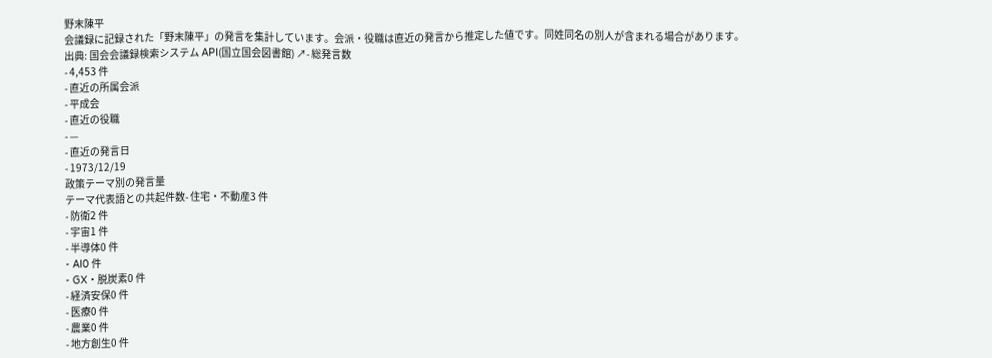野末陳平
会議録に記録された「野末陳平」の発言を集計しています。会派・役職は直近の発言から推定した値です。同姓同名の別人が含まれる場合があります。
出典: 国会会議録検索システム API(国立国会図書館) ↗- 総発言数
- 4,453 件
- 直近の所属会派
- 平成会
- 直近の役職
- —
- 直近の発言日
- 1973/12/19
政策テーマ別の発言量
テーマ代表語との共起件数- 住宅・不動産3 件
- 防衛2 件
- 宇宙1 件
- 半導体0 件
- AI0 件
- GX・脱炭素0 件
- 経済安保0 件
- 医療0 件
- 農業0 件
- 地方創生0 件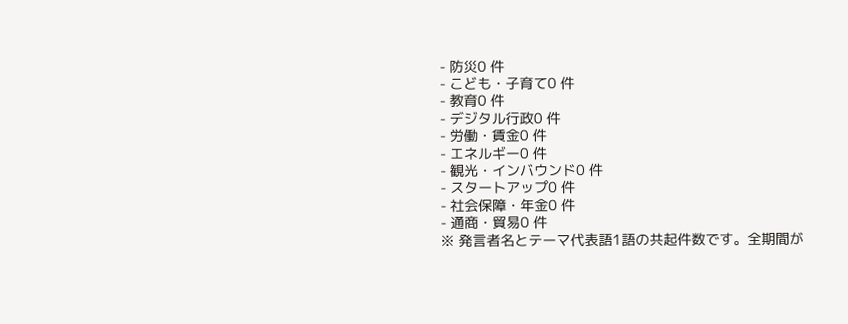- 防災0 件
- こども・子育て0 件
- 教育0 件
- デジタル行政0 件
- 労働・賃金0 件
- エネルギー0 件
- 観光・インバウンド0 件
- スタートアップ0 件
- 社会保障・年金0 件
- 通商・貿易0 件
※ 発言者名とテーマ代表語1語の共起件数です。全期間が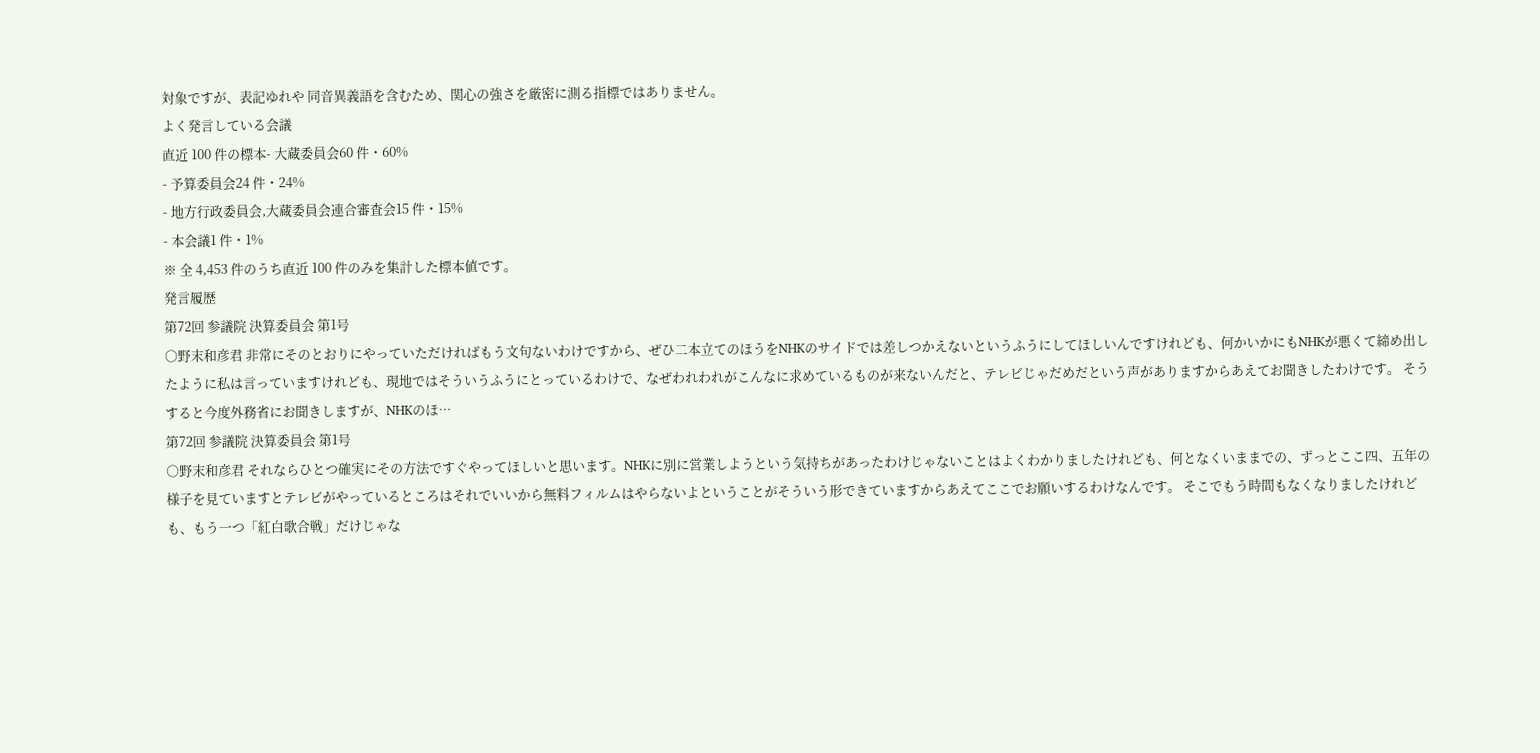対象ですが、表記ゆれや 同音異義語を含むため、関心の強さを厳密に測る指標ではありません。
よく発言している会議
直近 100 件の標本- 大蔵委員会60 件・60%
- 予算委員会24 件・24%
- 地方行政委員会,大蔵委員会連合審査会15 件・15%
- 本会議1 件・1%
※ 全 4,453 件のうち直近 100 件のみを集計した標本値です。
発言履歴
第72回 参議院 決算委員会 第1号
○野末和彦君 非常にそのとおりにやっていただければもう文句ないわけですから、ぜひ二本立てのほうをNHKのサイドでは差しつかえないというふうにしてほしいんですけれども、何かいかにもNHKが悪くて締め出したように私は言っていますけれども、現地ではそういうふうにとっているわけで、なぜわれわれがこんなに求めているものが来ないんだと、テレビじゃだめだという声がありますからあえてお聞きしたわけです。 そうすると今度外務省にお聞きしますが、NHKのほ…
第72回 参議院 決算委員会 第1号
○野末和彦君 それならひとつ確実にその方法ですぐやってほしいと思います。NHKに別に営業しようという気持ちがあったわけじゃないことはよくわかりましたけれども、何となくいままでの、ずっとここ四、五年の様子を見ていますとテレビがやっているところはそれでいいから無料フィルムはやらないよということがそういう形できていますからあえてここでお願いするわけなんです。 そこでもう時間もなくなりましたけれども、もう一つ「紅白歌合戦」だけじゃな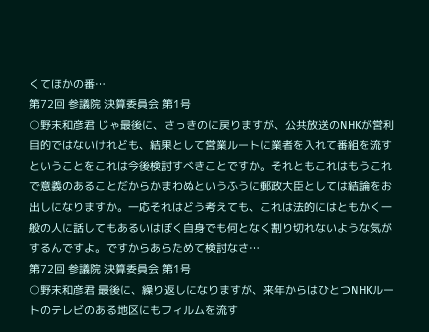くてほかの番…
第72回 参議院 決算委員会 第1号
○野末和彦君 じゃ最後に、さっきのに戻りますが、公共放送のNHKが営利目的ではないけれども、結果として営業ルートに業者を入れて番組を流すということをこれは今後検討すべきことですか。それともこれはもうこれで意義のあることだからかまわぬというふうに郵政大臣としては結論をお出しになりますか。一応それはどう考えても、これは法的にはともかく一般の人に話してもあるいはぼく自身でも何となく割り切れないような気がするんですよ。ですからあらためて検討なさ…
第72回 参議院 決算委員会 第1号
○野末和彦君 最後に、繰り返しになりますが、来年からはひとつNHKルートのテレビのある地区にもフィルムを流す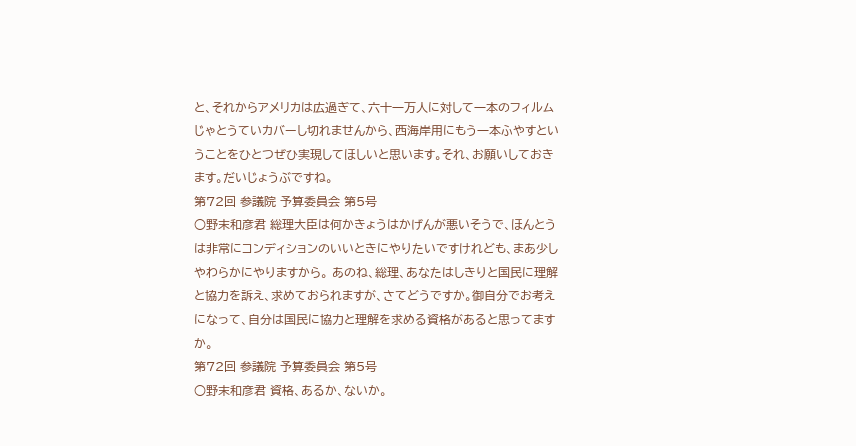と、それからアメリカは広過ぎて、六十一万人に対して一本のフィルムじゃとうていカバーし切れませんから、西海岸用にもう一本ふやすということをひとつぜひ実現してほしいと思います。それ、お願いしておきます。だいじょうぶですね。
第72回 参議院 予算委員会 第5号
○野末和彦君 総理大臣は何かきょうはかげんが悪いそうで、ほんとうは非常にコンディションのいいときにやりたいですけれども、まあ少しやわらかにやりますから。 あのね、総理、あなたはしきりと国民に理解と協力を訴え、求めておられますが、さてどうですか。御自分でお考えになって、自分は国民に協力と理解を求める資格があると思ってますか。
第72回 参議院 予算委員会 第5号
○野末和彦君 資格、あるか、ないか。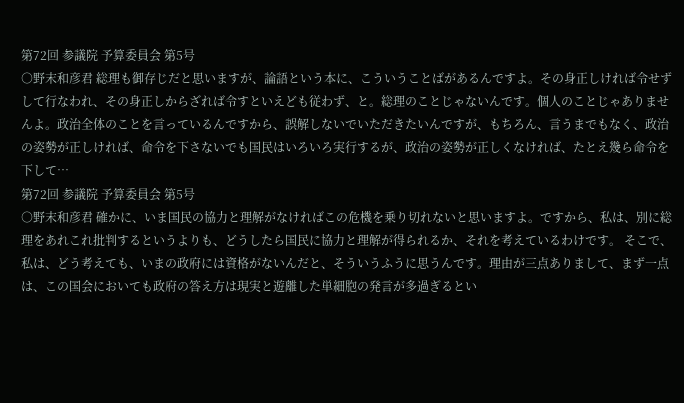第72回 参議院 予算委員会 第5号
○野末和彦君 総理も御存じだと思いますが、論語という本に、こういうことばがあるんですよ。その身正しければ令せずして行なわれ、その身正しからざれば令すといえども従わず、と。総理のことじゃないんです。個人のことじゃありませんよ。政治全体のことを言っているんですから、誤解しないでいただきたいんですが、もちろん、言うまでもなく、政治の姿勢が正しければ、命令を下さないでも国民はいろいろ実行するが、政治の姿勢が正しくなければ、たとえ幾ら命令を下して…
第72回 参議院 予算委員会 第5号
○野末和彦君 確かに、いま国民の協力と理解がなければこの危機を乗り切れないと思いますよ。ですから、私は、別に総理をあれこれ批判するというよりも、どうしたら国民に協力と理解が得られるか、それを考えているわけです。 そこで、私は、どう考えても、いまの政府には資格がないんだと、そういうふうに思うんです。理由が三点ありまして、まず一点は、この国会においても政府の答え方は現実と遊離した単細胞の発言が多過ぎるとい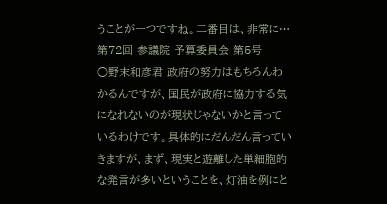うことが一つですね。二番目は、非常に…
第72回 参議院 予算委員会 第5号
○野末和彦君 政府の努力はもちろんわかるんですが、国民が政府に協力する気になれないのが現状じゃないかと言っているわけです。具体的にだんだん言っていきますが、まず、現実と遊離した単細胞的な発言が多いということを、灯油を例にと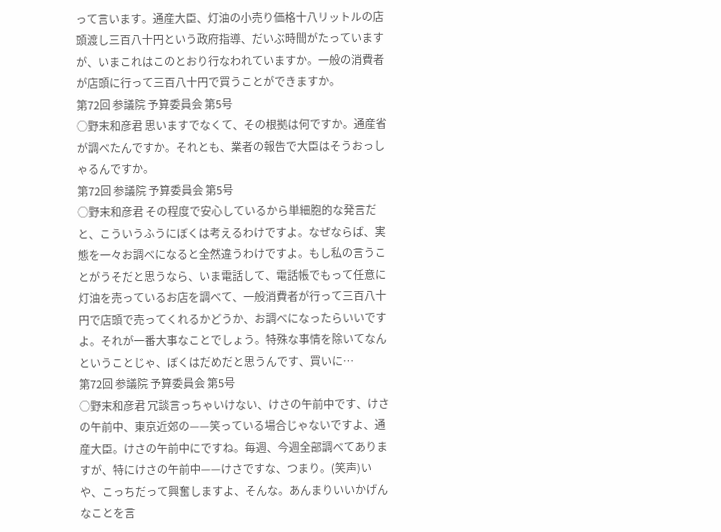って言います。通産大臣、灯油の小売り価格十八リットルの店頭渡し三百八十円という政府指導、だいぶ時間がたっていますが、いまこれはこのとおり行なわれていますか。一般の消費者が店頭に行って三百八十円で買うことができますか。
第72回 参議院 予算委員会 第5号
○野末和彦君 思いますでなくて、その根拠は何ですか。通産省が調べたんですか。それとも、業者の報告で大臣はそうおっしゃるんですか。
第72回 参議院 予算委員会 第5号
○野末和彦君 その程度で安心しているから単細胞的な発言だと、こういうふうにぼくは考えるわけですよ。なぜならば、実態を一々お調べになると全然違うわけですよ。もし私の言うことがうそだと思うなら、いま電話して、電話帳でもって任意に灯油を売っているお店を調べて、一般消費者が行って三百八十円で店頭で売ってくれるかどうか、お調べになったらいいですよ。それが一番大事なことでしょう。特殊な事情を除いてなんということじゃ、ぼくはだめだと思うんです、買いに…
第72回 参議院 予算委員会 第5号
○野末和彦君 冗談言っちゃいけない、けさの午前中です、けさの午前中、東京近郊の——笑っている場合じゃないですよ、通産大臣。けさの午前中にですね。毎週、今週全部調べてありますが、特にけさの午前中——けさですな、つまり。(笑声)いや、こっちだって興奮しますよ、そんな。あんまりいいかげんなことを言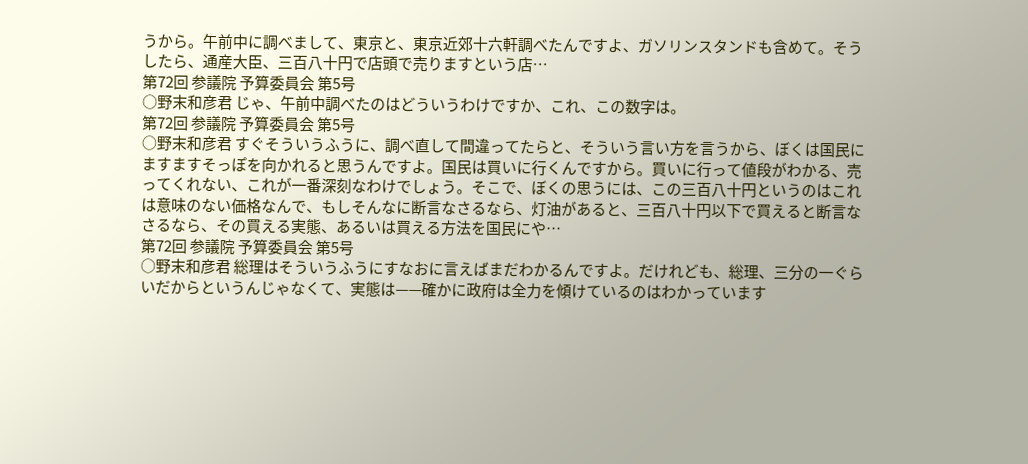うから。午前中に調べまして、東京と、東京近郊十六軒調べたんですよ、ガソリンスタンドも含めて。そうしたら、通産大臣、三百八十円で店頭で売りますという店…
第72回 参議院 予算委員会 第5号
○野末和彦君 じゃ、午前中調べたのはどういうわけですか、これ、この数字は。
第72回 参議院 予算委員会 第5号
○野末和彦君 すぐそういうふうに、調べ直して間違ってたらと、そういう言い方を言うから、ぼくは国民にますますそっぽを向かれると思うんですよ。国民は買いに行くんですから。買いに行って値段がわかる、売ってくれない、これが一番深刻なわけでしょう。そこで、ぼくの思うには、この三百八十円というのはこれは意味のない価格なんで、もしそんなに断言なさるなら、灯油があると、三百八十円以下で買えると断言なさるなら、その買える実態、あるいは買える方法を国民にや…
第72回 参議院 予算委員会 第5号
○野末和彦君 総理はそういうふうにすなおに言えばまだわかるんですよ。だけれども、総理、三分の一ぐらいだからというんじゃなくて、実態は——確かに政府は全力を傾けているのはわかっています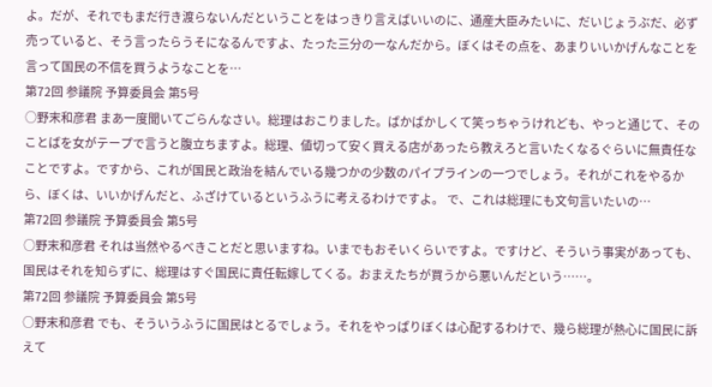よ。だが、それでもまだ行き渡らないんだということをはっきり言えばいいのに、通産大臣みたいに、だいじょうぶだ、必ず売っていると、そう言ったらうそになるんですよ、たった三分の一なんだから。ぼくはその点を、あまりいいかげんなことを言って国民の不信を買うようなことを…
第72回 参議院 予算委員会 第5号
○野末和彦君 まあ一度聞いてごらんなさい。総理はおこりました。ばかばかしくて笑っちゃうけれども、やっと通じて、そのことばを女がテープで言うと腹立ちますよ。総理、値切って安く買える店があったら教えろと言いたくなるぐらいに無責任なことですよ。ですから、これが国民と政治を結んでいる幾つかの少数のパイプラインの一つでしょう。それがこれをやるから、ぼくは、いいかげんだと、ふざけているというふうに考えるわけですよ。 で、これは総理にも文句言いたいの…
第72回 参議院 予算委員会 第5号
○野末和彦君 それは当然やるべきことだと思いますね。いまでもおそいくらいですよ。ですけど、そういう事実があっても、国民はそれを知らずに、総理はすぐ国民に責任転嫁してくる。おまえたちが買うから悪いんだという……。
第72回 参議院 予算委員会 第5号
○野末和彦君 でも、そういうふうに国民はとるでしょう。それをやっぱりぼくは心配するわけで、幾ら総理が熱心に国民に訴えて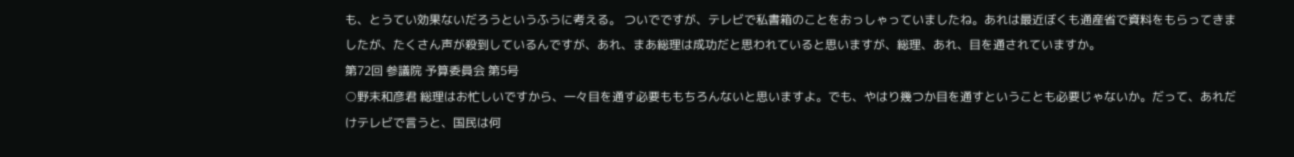も、とうてい効果ないだろうというふうに考える。 ついでですが、テレビで私書箱のことをおっしゃっていましたね。あれは最近ぼくも通産省で資料をもらってきましたが、たくさん声が殺到しているんですが、あれ、まあ総理は成功だと思われていると思いますが、総理、あれ、目を通されていますか。
第72回 参議院 予算委員会 第5号
○野末和彦君 総理はお忙しいですから、一々目を通す必要ももちろんないと思いますよ。でも、やはり幾つか目を通すということも必要じゃないか。だって、あれだけテレビで言うと、国民は何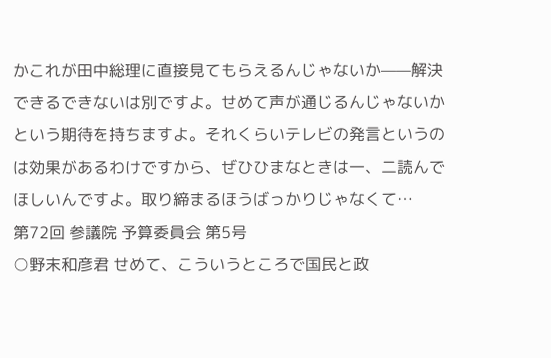かこれが田中総理に直接見てもらえるんじゃないか——解決できるできないは別ですよ。せめて声が通じるんじゃないかという期待を持ちますよ。それくらいテレビの発言というのは効果があるわけですから、ぜひひまなときは一、二読んでほしいんですよ。取り締まるほうばっかりじゃなくて…
第72回 参議院 予算委員会 第5号
○野末和彦君 せめて、こういうところで国民と政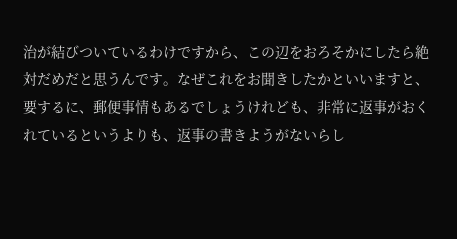治が結びついているわけですから、この辺をおろそかにしたら絶対だめだと思うんです。なぜこれをお聞きしたかといいますと、要するに、郵便事情もあるでしょうけれども、非常に返事がおくれているというよりも、返事の書きようがないらし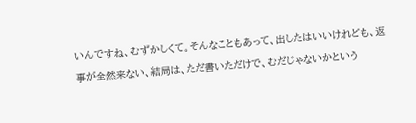いんですね、むずかしくて。そんなこともあって、出したはいいけれども、返事が全然来ない、結局は、ただ書いただけで、むだじゃないかという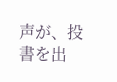声が、投書を出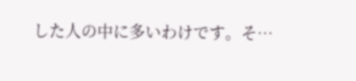した人の中に多いわけです。そ…